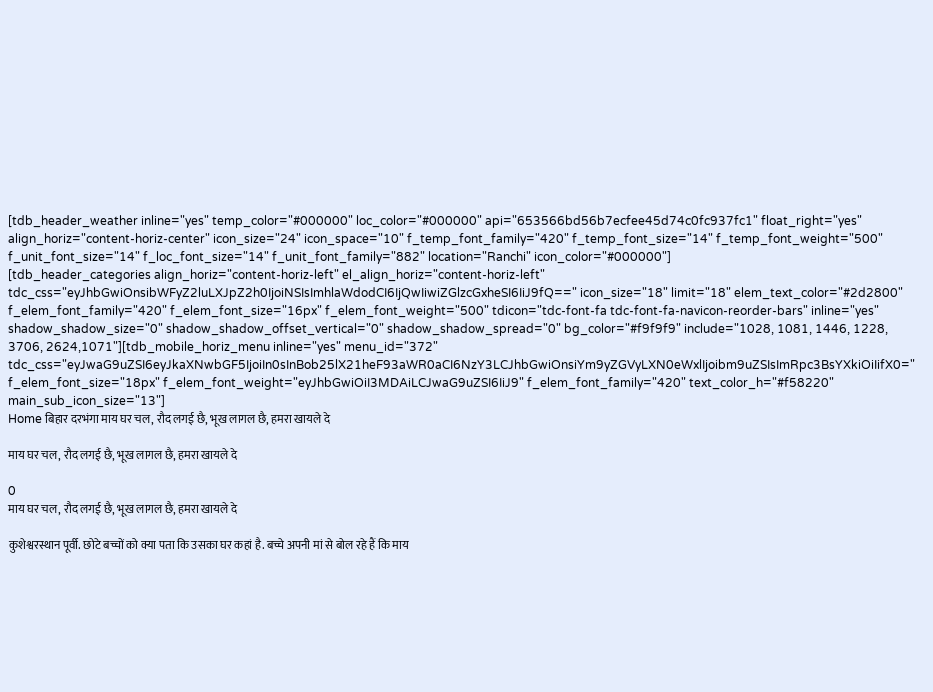[tdb_header_weather inline="yes" temp_color="#000000" loc_color="#000000" api="653566bd56b7ecfee45d74c0fc937fc1" float_right="yes" align_horiz="content-horiz-center" icon_size="24" icon_space="10" f_temp_font_family="420" f_temp_font_size="14" f_temp_font_weight="500" f_unit_font_size="14" f_loc_font_size="14" f_unit_font_family="882" location="Ranchi" icon_color="#000000"]
[tdb_header_categories align_horiz="content-horiz-left" el_align_horiz="content-horiz-left" tdc_css="eyJhbGwiOnsibWFyZ2luLXJpZ2h0IjoiNSIsImhlaWdodCI6IjQwIiwiZGlzcGxheSI6IiJ9fQ==" icon_size="18" limit="18" elem_text_color="#2d2800" f_elem_font_family="420" f_elem_font_size="16px" f_elem_font_weight="500" tdicon="tdc-font-fa tdc-font-fa-navicon-reorder-bars" inline="yes" shadow_shadow_size="0" shadow_shadow_offset_vertical="0" shadow_shadow_spread="0" bg_color="#f9f9f9" include="1028, 1081, 1446, 1228, 3706, 2624,1071"][tdb_mobile_horiz_menu inline="yes" menu_id="372" tdc_css="eyJwaG9uZSI6eyJkaXNwbGF5IjoiIn0sInBob25lX21heF93aWR0aCI6NzY3LCJhbGwiOnsiYm9yZGVyLXN0eWxlIjoibm9uZSIsImRpc3BsYXkiOiIifX0=" f_elem_font_size="18px" f_elem_font_weight="eyJhbGwiOiI3MDAiLCJwaG9uZSI6IiJ9" f_elem_font_family="420" text_color_h="#f58220" main_sub_icon_size="13"]
Home बिहार दरभंगा माय घर चल, रौद लगई छै, भूख लागल छै, हमरा खायले दे

माय घर चल, रौद लगई छै, भूख लागल छै, हमरा खायले दे

0
माय घर चल, रौद लगई छै, भूख लागल छै, हमरा खायले दे

कुशेश्वरस्थान पूर्वी. छोटे बच्चों को क्या पता कि उसका घर कहां है. बच्चे अपनी मां से बोल रहे हैं कि माय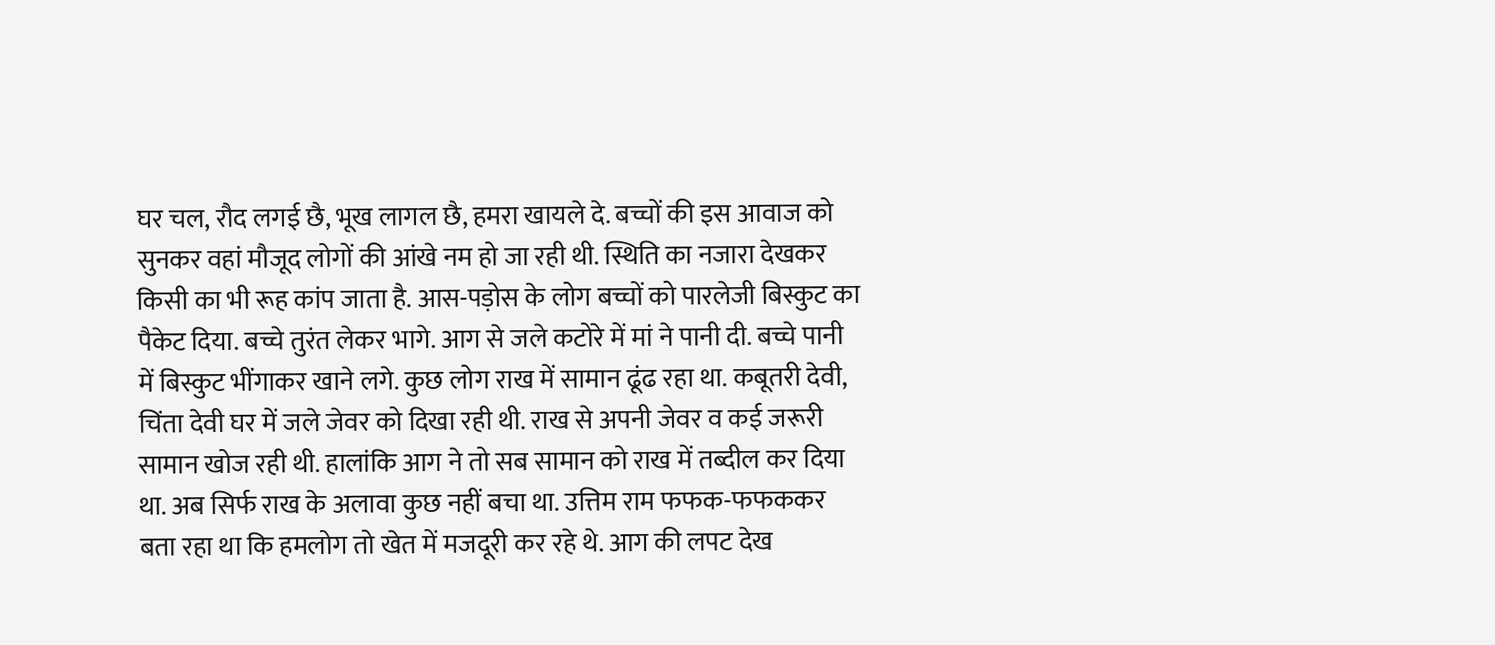घर चल, रौद लगई छै, भूख लागल छै, हमरा खायले दे. बच्चों की इस आवाज को सुनकर वहां मौजूद लोगों की आंखे नम हो जा रही थी. स्थिति का नजारा देखकर किसी का भी रूह कांप जाता है. आस-पड़ोस के लोग बच्चों को पारलेजी बिस्कुट का पैकेट दिया. बच्चे तुरंत लेकर भागे. आग से जले कटोरे में मां ने पानी दी. बच्चे पानी में बिस्कुट भींगाकर खाने लगे. कुछ लोग राख में सामान ढूंढ रहा था. कबूतरी देवी, चिंता देवी घर में जले जेवर को दिखा रही थी. राख से अपनी जेवर व कई जरूरी सामान खोज रही थी. हालांकि आग ने तो सब सामान को राख में तब्दील कर दिया था. अब सिर्फ राख के अलावा कुछ नहीं बचा था. उत्तिम राम फफक-फफककर बता रहा था कि हमलोग तो खेत में मजदूरी कर रहे थे. आग की लपट देख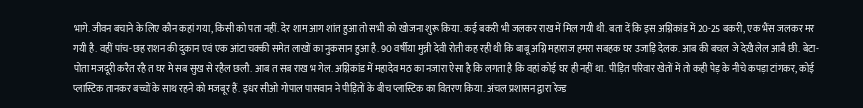भागे. जीवन बचाने के लिए कौन कहां गया, किसी को पता नहीं. देर शाम आग शांत हुआ तो सभी को खोजना शुरू किया. कई बकरी भी जलकर राख में मिल गयी थी. बता दें कि इस अग्निकांड में 20-25 बकरी, एक भैंस जलकर मर गयी है. वहीं पांच-छह राशन की दुकान एवं एक आंटा चक्की समेत लाखों का नुकसान हुआ है. 90 वर्षीया मुन्नी देवी रोती कह रही थी कि बाबू अग्नि महाराज हमरा सबहक घर उजाड़ि देलक. आब की बचल जे देखै लेल आबै छी. बेटा-पोता मजदूरी करैत रहै त घर मे सब सुख से रहैल छलौ. आब त सब राख भ गेल. अग्निकांड में महादेव मठ का नजारा ऐसा है कि लगता है कि वहां कोई घर ही नहीं था. पीड़ित परिवार खेतों में तो कही पेड़ के नीचे कपड़ा टांगकर, कोई प्लास्टिक तानकर बच्चों के साथ रहने को मजबूर हैं. इधर सीओ गोपाल पासवान ने पीड़ितों के बीच प्लास्टिक का वितरण किया. अंचल प्रशासन द्वारा रेज्ड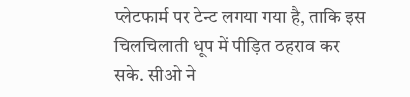प्लेटफार्म पर टेन्ट लगया गया है, ताकि इस चिलचिलाती धूप में पीड़ित ठहराव कर सके. सीओ ने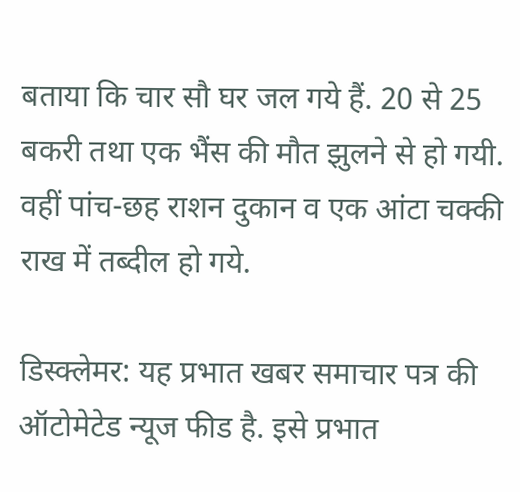बताया कि चार सौ घर जल गये हैं. 20 से 25 बकरी तथा एक भैंस की मौत झुलने से हो गयी. वहीं पांच-छह राशन दुकान व एक आंटा चक्की राख में तब्दील हो गये.

डिस्क्लेमर: यह प्रभात खबर समाचार पत्र की ऑटोमेटेड न्यूज फीड है. इसे प्रभात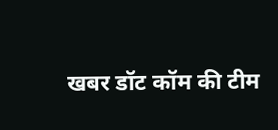खबर डॉट कॉम की टीम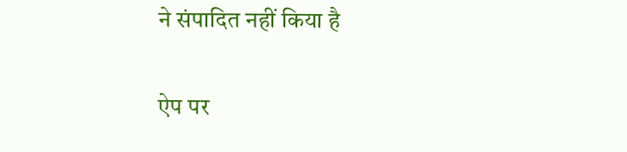ने संपादित नहीं किया है

ऐप पर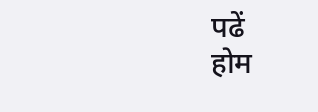पढें
होम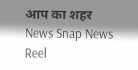आप का शहर
News Snap News Reel